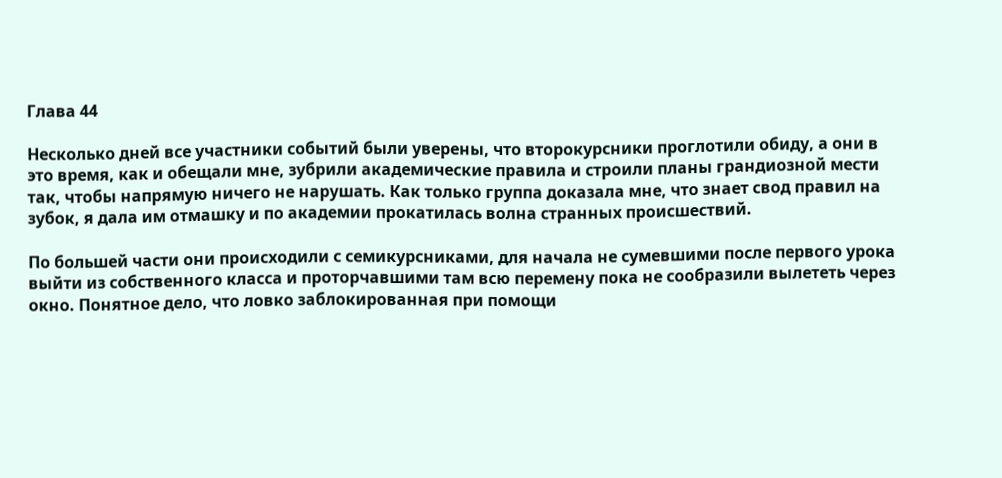Глава 44

Несколько дней все участники событий были уверены, что второкурсники проглотили обиду, а они в это время, как и обещали мне, зубрили академические правила и строили планы грандиозной мести так, чтобы напрямую ничего не нарушать. Как только группа доказала мне, что знает свод правил на зубок, я дала им отмашку и по академии прокатилась волна странных происшествий.

По большей части они происходили с семикурсниками, для начала не сумевшими после первого урока выйти из собственного класса и проторчавшими там всю перемену пока не сообразили вылететь через окно. Понятное дело, что ловко заблокированная при помощи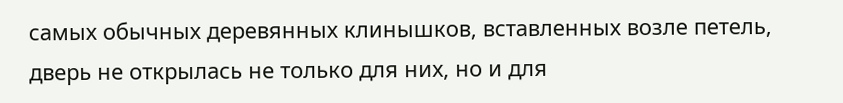самых обычных деревянных клинышков, вставленных возле петель, дверь не открылась не только для них, но и для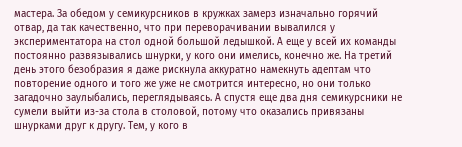мастера. За обедом у семикурсников в кружках замерз изначально горячий отвар, да так качественно, что при переворачивании вывалился у экспериментатора на стол одной большой ледышкой. А еще у всей их команды постоянно развязывались шнурки, у кого они имелись, конечно же. На третий день этого безобразия я даже рискнула аккуратно намекнуть адептам что повторение одного и того же уже не смотрится интересно, но они только загадочно заулыбались, переглядываясь. А спустя еще два дня семикурсники не сумели выйти из-за стола в столовой, потому что оказались привязаны шнурками друг к другу. Тем, у кого в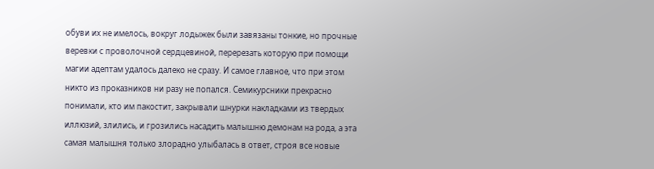обуви их не имелось, вокруг лодыжек были завязаны тонкие, но прочные веревки с проволочной сердцевиной, перерезать которую при помощи магии адептам удалось далеко не сразу. И самое главное, что при этом никто из проказников ни разу не попался. Семикурсники прекрасно понимали, кто им пакостит, закрывали шнурки накладками из твердых иллюзий, злились, и грозились насадить малышню демонам на рода, а эта самая малышня только злорадно улыбалась в ответ, строя все новые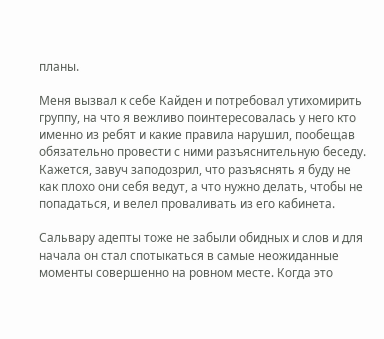планы.

Меня вызвал к себе Кайден и потребовал утихомирить группу, на что я вежливо поинтересовалась у него кто именно из ребят и какие правила нарушил, пообещав обязательно провести с ними разъяснительную беседу. Кажется, завуч заподозрил, что разъяснять я буду не как плохо они себя ведут, а что нужно делать, чтобы не попадаться, и велел проваливать из его кабинета.

Сальвару адепты тоже не забыли обидных и слов и для начала он стал спотыкаться в самые неожиданные моменты совершенно на ровном месте. Когда это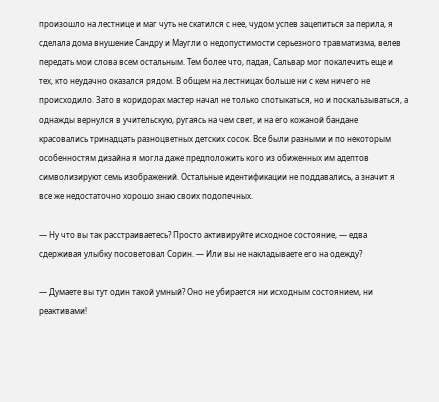произошло на лестнице и маг чуть не скатился с нее, чудом успев зацепиться за перила, я сделала дома внушение Сандру и Маугли о недопустимости серьезного травматизма, велев передать мои слова всем остальным. Тем более что, падая, Сальвар мог покалечить еще и тех, кто неудачно оказался рядом. В общем на лестницах больше ни с кем ничего не происходило. Зато в коридорах мастер начал не только спотыкаться, но и поскальзываться, а однажды вернулся в учительскую, ругаясь на чем свет, и на его кожаной бандане красовались тринадцать разноцветных детских сосок. Все были разными и по некоторым особенностям дизайна я могла даже предположить кого из обиженных им адептов символизируют семь изображений. Остальные идентификации не поддавались, а значит я все же недостаточно хорошо знаю своих подопечных.

— Ну что вы так расстраиваетесь? Просто активируйте исходное состояние, — едва сдерживая улыбку посоветовал Сорин. — Или вы не накладываете его на одежду?

— Думаете вы тут один такой умный? Оно не убирается ни исходным состоянием, ни реактивами!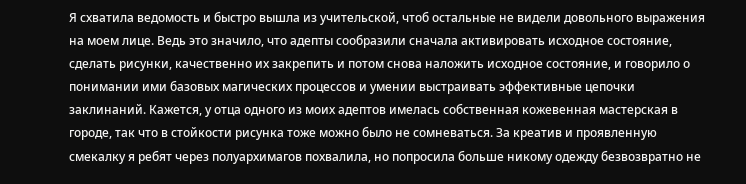Я схватила ведомость и быстро вышла из учительской, чтоб остальные не видели довольного выражения на моем лице. Ведь это значило, что адепты сообразили сначала активировать исходное состояние, сделать рисунки, качественно их закрепить и потом снова наложить исходное состояние, и говорило о понимании ими базовых магических процессов и умении выстраивать эффективные цепочки заклинаний. Кажется, у отца одного из моих адептов имелась собственная кожевенная мастерская в городе, так что в стойкости рисунка тоже можно было не сомневаться. За креатив и проявленную смекалку я ребят через полуархимагов похвалила, но попросила больше никому одежду безвозвратно не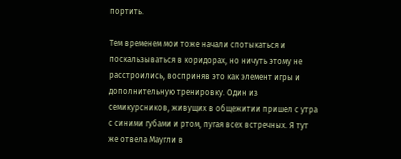портить.

Тем временем мои тоже начали спотыкаться и поскальзываться в коридорах, но ничуть этому не расстроились, восприняв это как элемент игры и дополнительную тренировку. Один из семикурсников, живущих в общежитии пришел с утра с синими губами и ртом, пугая всех встречных. Я тут же отвела Маугли в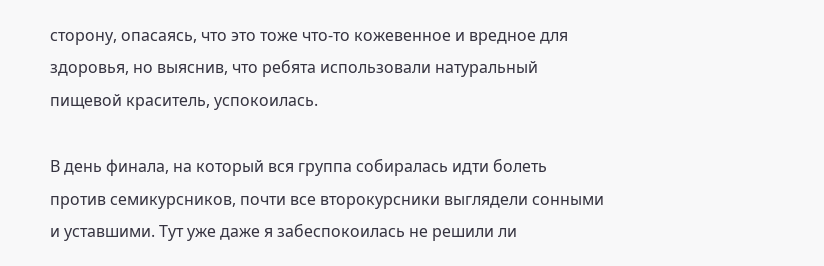сторону, опасаясь, что это тоже что-то кожевенное и вредное для здоровья, но выяснив, что ребята использовали натуральный пищевой краситель, успокоилась.

В день финала, на который вся группа собиралась идти болеть против семикурсников, почти все второкурсники выглядели сонными и уставшими. Тут уже даже я забеспокоилась не решили ли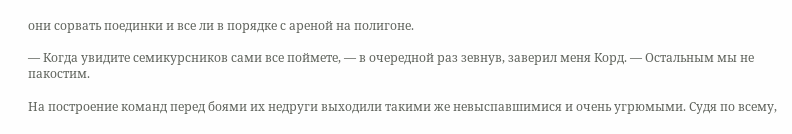они сорвать поединки и все ли в порядке с ареной на полигоне.

— Когда увидите семикурсников сами все поймете, — в очередной раз зевнув, заверил меня Корд. — Остальным мы не пакостим.

На построение команд перед боями их недруги выходили такими же невыспавшимися и очень угрюмыми. Судя по всему,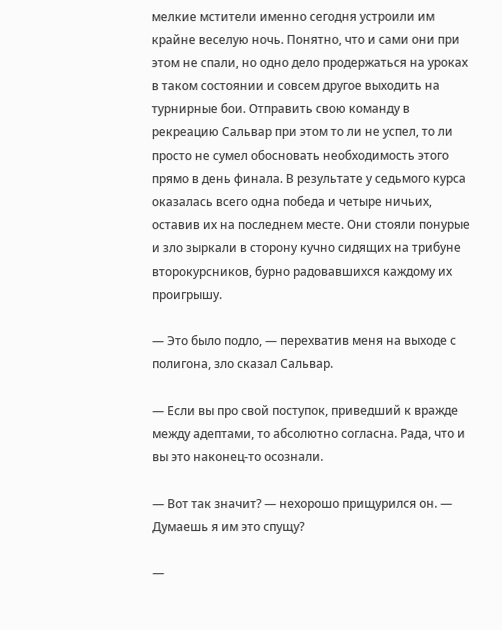мелкие мстители именно сегодня устроили им крайне веселую ночь. Понятно, что и сами они при этом не спали, но одно дело продержаться на уроках в таком состоянии и совсем другое выходить на турнирные бои. Отправить свою команду в рекреацию Сальвар при этом то ли не успел, то ли просто не сумел обосновать необходимость этого прямо в день финала. В результате у седьмого курса оказалась всего одна победа и четыре ничьих, оставив их на последнем месте. Они стояли понурые и зло зыркали в сторону кучно сидящих на трибуне второкурсников, бурно радовавшихся каждому их проигрышу.

— Это было подло, — перехватив меня на выходе с полигона, зло сказал Сальвар.

— Если вы про свой поступок, приведший к вражде между адептами, то абсолютно согласна. Рада, что и вы это наконец-то осознали.

— Вот так значит? — нехорошо прищурился он. — Думаешь я им это спущу?

—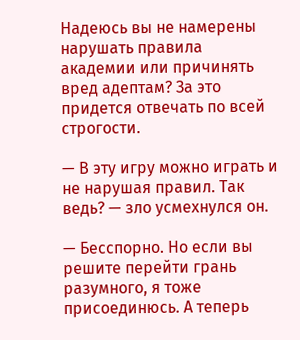Надеюсь вы не намерены нарушать правила академии или причинять вред адептам? За это придется отвечать по всей строгости.

— В эту игру можно играть и не нарушая правил. Так ведь? — зло усмехнулся он.

— Бесспорно. Но если вы решите перейти грань разумного, я тоже присоединюсь. А теперь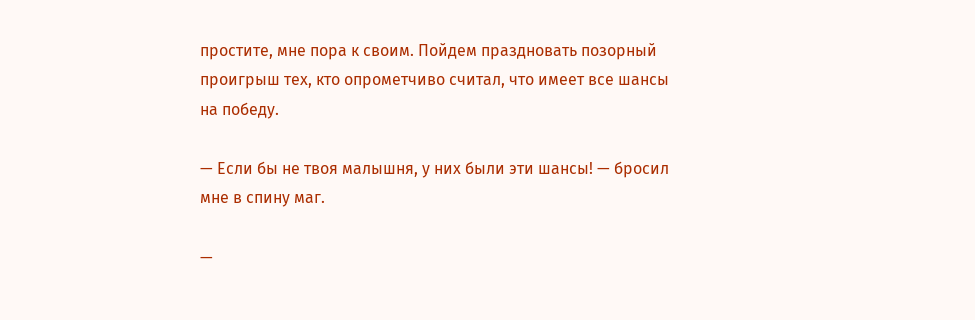простите, мне пора к своим. Пойдем праздновать позорный проигрыш тех, кто опрометчиво считал, что имеет все шансы на победу.

— Если бы не твоя малышня, у них были эти шансы! — бросил мне в спину маг.

—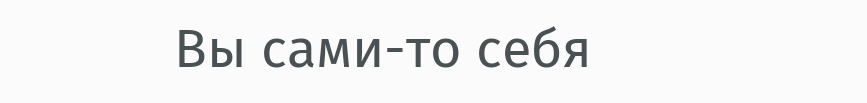Вы сами-то себя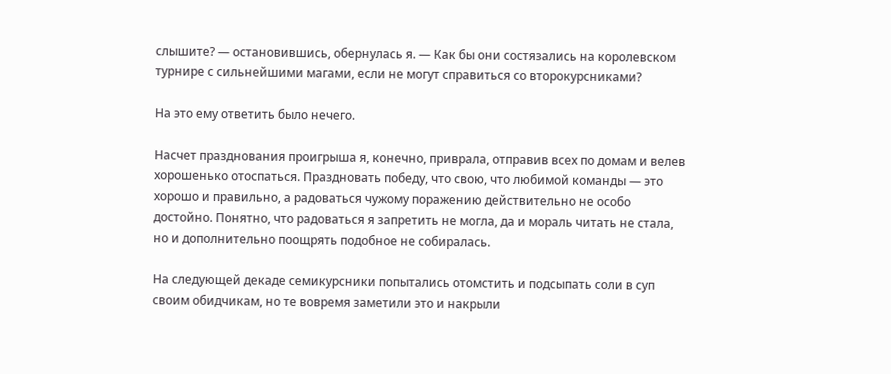слышите? — остановившись, обернулась я. — Как бы они состязались на королевском турнире с сильнейшими магами, если не могут справиться со второкурсниками?

На это ему ответить было нечего.

Насчет празднования проигрыша я, конечно, приврала, отправив всех по домам и велев хорошенько отоспаться. Праздновать победу, что свою, что любимой команды — это хорошо и правильно, а радоваться чужому поражению действительно не особо достойно. Понятно, что радоваться я запретить не могла, да и мораль читать не стала, но и дополнительно поощрять подобное не собиралась.

На следующей декаде семикурсники попытались отомстить и подсыпать соли в суп своим обидчикам, но те вовремя заметили это и накрыли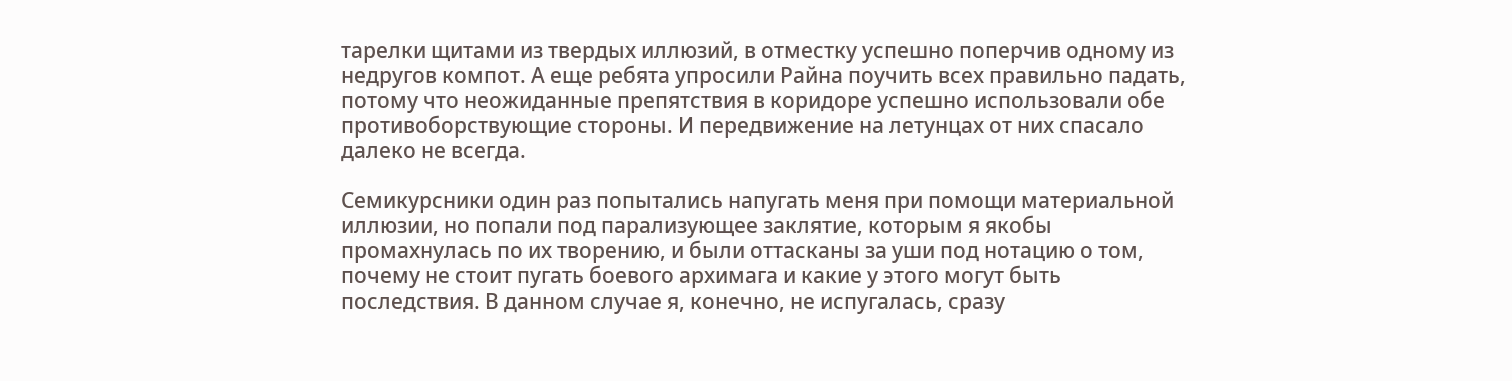тарелки щитами из твердых иллюзий, в отместку успешно поперчив одному из недругов компот. А еще ребята упросили Райна поучить всех правильно падать, потому что неожиданные препятствия в коридоре успешно использовали обе противоборствующие стороны. И передвижение на летунцах от них спасало далеко не всегда.

Семикурсники один раз попытались напугать меня при помощи материальной иллюзии, но попали под парализующее заклятие, которым я якобы промахнулась по их творению, и были оттасканы за уши под нотацию о том, почему не стоит пугать боевого архимага и какие у этого могут быть последствия. В данном случае я, конечно, не испугалась, сразу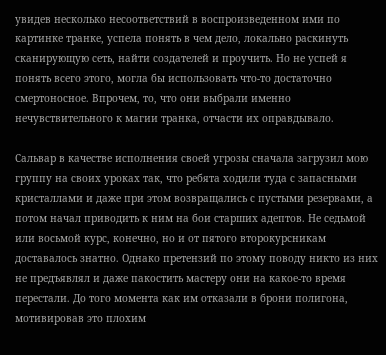увидев несколько несоответствий в воспроизведенном ими по картинке транке, успела понять в чем дело, локально раскинуть сканирующую сеть, найти создателей и проучить. Но не успей я понять всего этого, могла бы использовать что-то достаточно смертоносное. Впрочем, то, что они выбрали именно нечувствительного к магии транка, отчасти их оправдывало.

Сальвар в качестве исполнения своей угрозы сначала загрузил мою группу на своих уроках так, что ребята ходили туда с запасными кристаллами и даже при этом возвращались с пустыми резервами, а потом начал приводить к ним на бои старших адептов. Не седьмой или восьмой курс, конечно, но и от пятого второкурсникам доставалось знатно. Однако претензий по этому поводу никто из них не предъявлял и даже пакостить мастеру они на какое-то время перестали. До того момента как им отказали в брони полигона, мотивировав это плохим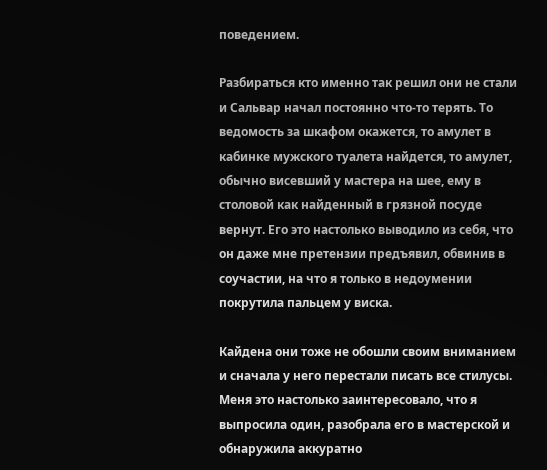поведением.

Разбираться кто именно так решил они не стали и Сальвар начал постоянно что-то терять. То ведомость за шкафом окажется, то амулет в кабинке мужского туалета найдется, то амулет, обычно висевший у мастера на шее, ему в столовой как найденный в грязной посуде вернут. Его это настолько выводило из себя, что он даже мне претензии предъявил, обвинив в соучастии, на что я только в недоумении покрутила пальцем у виска.

Кайдена они тоже не обошли своим вниманием и сначала у него перестали писать все стилусы. Меня это настолько заинтересовало, что я выпросила один, разобрала его в мастерской и обнаружила аккуратно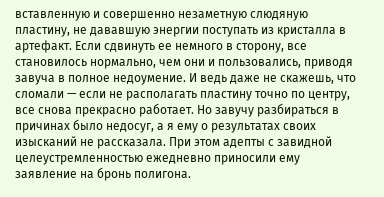вставленную и совершенно незаметную слюдяную пластину, не дававшую энергии поступать из кристалла в артефакт. Если сдвинуть ее немного в сторону, все становилось нормально, чем они и пользовались, приводя завуча в полное недоумение. И ведь даже не скажешь, что сломали — если не располагать пластину точно по центру, все снова прекрасно работает. Но завучу разбираться в причинах было недосуг, а я ему о результатах своих изысканий не рассказала. При этом адепты с завидной целеустремленностью ежедневно приносили ему заявление на бронь полигона.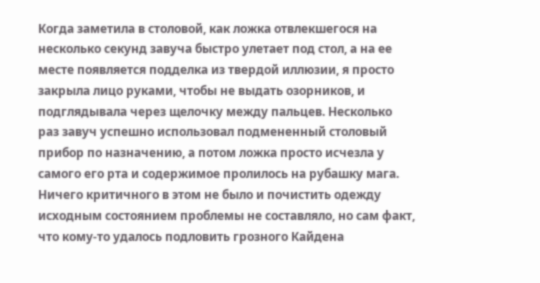Когда заметила в столовой, как ложка отвлекшегося на несколько секунд завуча быстро улетает под стол, а на ее месте появляется подделка из твердой иллюзии, я просто закрыла лицо руками, чтобы не выдать озорников, и подглядывала через щелочку между пальцев. Несколько раз завуч успешно использовал подмененный столовый прибор по назначению, а потом ложка просто исчезла у самого его рта и содержимое пролилось на рубашку мага. Ничего критичного в этом не было и почистить одежду исходным состоянием проблемы не составляло, но сам факт, что кому-то удалось подловить грозного Кайдена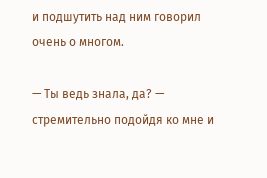и подшутить над ним говорил очень о многом.

— Ты ведь знала, да? — стремительно подойдя ко мне и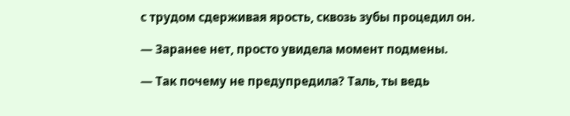с трудом сдерживая ярость, сквозь зубы процедил он.

— Заранее нет, просто увидела момент подмены.

— Так почему не предупредила? Таль, ты ведь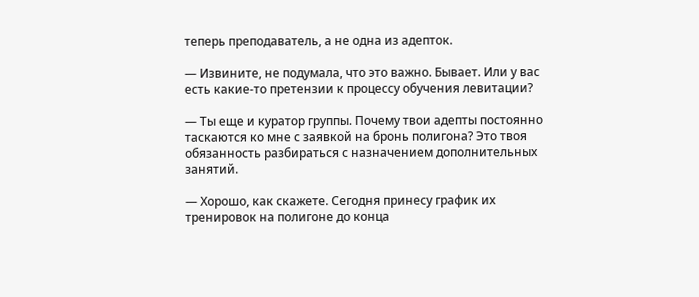теперь преподаватель, а не одна из адепток.

— Извините, не подумала, что это важно. Бывает. Или у вас есть какие-то претензии к процессу обучения левитации?

— Ты еще и куратор группы. Почему твои адепты постоянно таскаются ко мне с заявкой на бронь полигона? Это твоя обязанность разбираться с назначением дополнительных занятий.

— Хорошо, как скажете. Сегодня принесу график их тренировок на полигоне до конца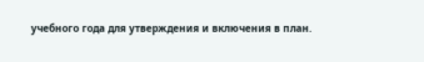учебного года для утверждения и включения в план.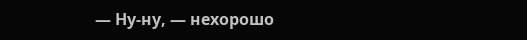— Ну-ну, — нехорошо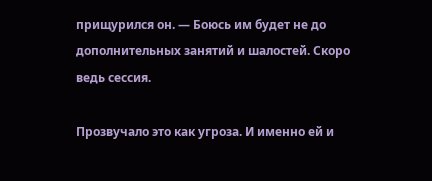прищурился он. — Боюсь им будет не до дополнительных занятий и шалостей. Скоро ведь сессия.

Прозвучало это как угроза. И именно ей и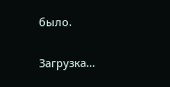было.

Загрузка...